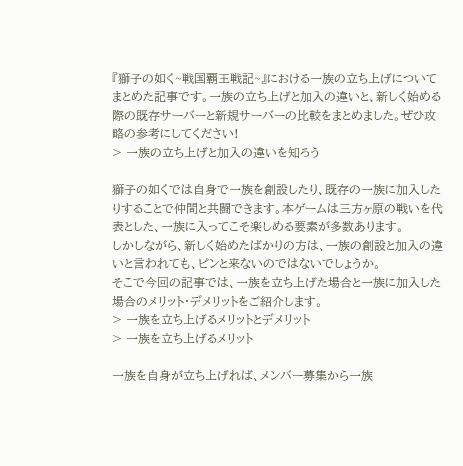『獅子の如く~戦国覇王戦記~』における一族の立ち上げについてまとめた記事です。一族の立ち上げと加入の違いと、新しく始める際の既存サーバーと新規サーバーの比較をまとめました。ぜひ攻略の参考にしてください!
> 一族の立ち上げと加入の違いを知ろう

獅子の如くでは自身で一族を創設したり、既存の一族に加入したりすることで仲間と共闘できます。本ゲームは三方ヶ原の戦いを代表とした、一族に入ってこそ楽しめる要素が多数あります。
しかしながら、新しく始めたばかりの方は、一族の創設と加入の違いと言われても、ピンと来ないのではないでしょうか。
そこで今回の記事では、一族を立ち上げた場合と一族に加入した場合のメリット・デメリットをご紹介します。
> 一族を立ち上げるメリットとデメリット
> 一族を立ち上げるメリット

一族を自身が立ち上げれば、メンバー募集から一族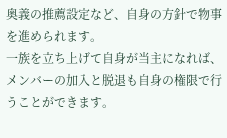奥義の推薦設定など、自身の方針で物事を進められます。
一族を立ち上げて自身が当主になれば、メンバーの加入と脱退も自身の権限で行うことができます。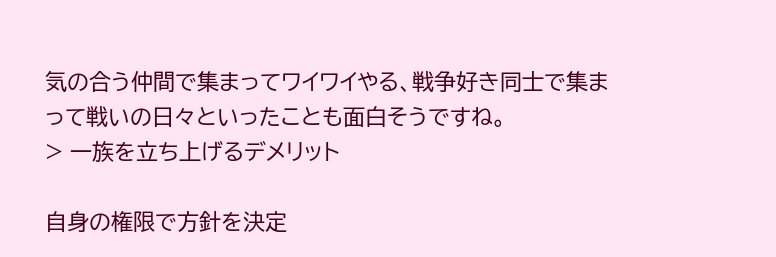気の合う仲間で集まってワイワイやる、戦争好き同士で集まって戦いの日々といったことも面白そうですね。
> 一族を立ち上げるデメリット

自身の権限で方針を決定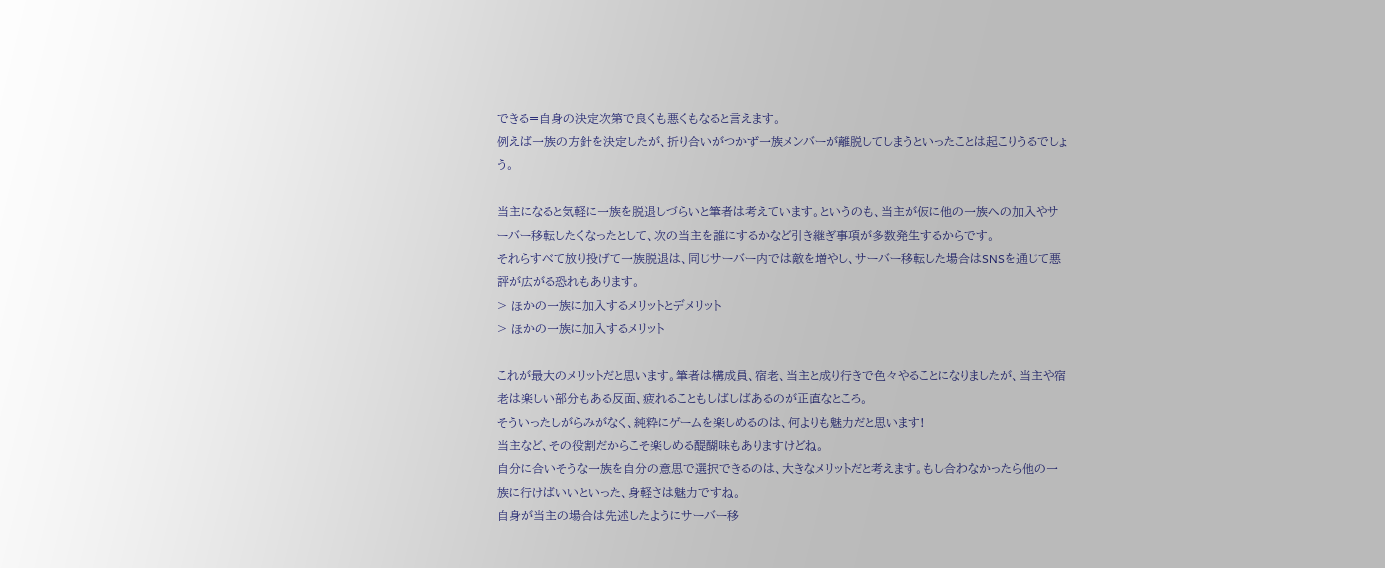できる=自身の決定次第で良くも悪くもなると言えます。
例えば一族の方針を決定したが、折り合いがつかず一族メンバーが離脱してしまうといったことは起こりうるでしょう。

当主になると気軽に一族を脱退しづらいと筆者は考えています。というのも、当主が仮に他の一族への加入やサーバー移転したくなったとして、次の当主を誰にするかなど引き継ぎ事項が多数発生するからです。
それらすべて放り投げて一族脱退は、同じサーバー内では敵を増やし、サーバー移転した場合はSNSを通じて悪評が広がる恐れもあります。
> ほかの一族に加入するメリットとデメリット
> ほかの一族に加入するメリット

これが最大のメリットだと思います。筆者は構成員、宿老、当主と成り行きで色々やることになりましたが、当主や宿老は楽しい部分もある反面、疲れることもしばしばあるのが正直なところ。
そういったしがらみがなく、純粋にゲームを楽しめるのは、何よりも魅力だと思います!
当主など、その役割だからこそ楽しめる醍醐味もありますけどね。
自分に合いそうな一族を自分の意思で選択できるのは、大きなメリットだと考えます。もし合わなかったら他の一族に行けばいいといった、身軽さは魅力ですね。
自身が当主の場合は先述したようにサーバー移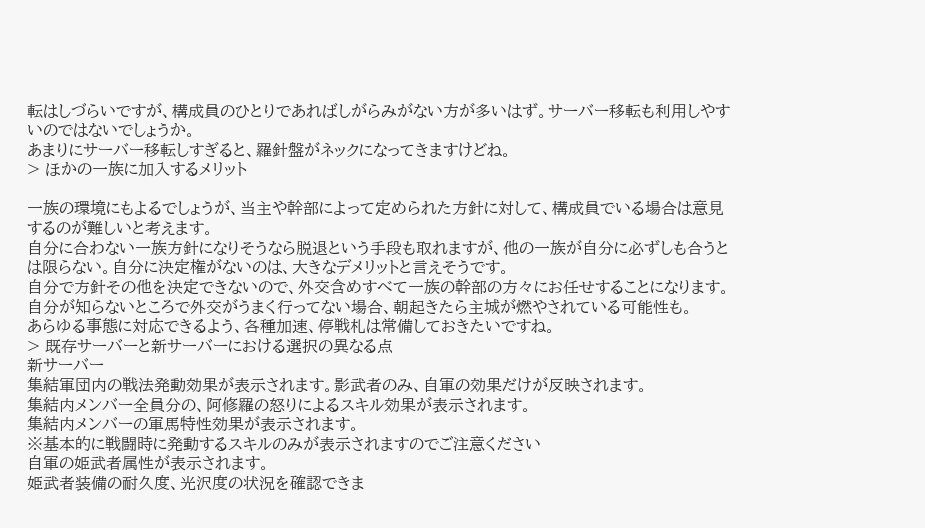転はしづらいですが、構成員のひとりであればしがらみがない方が多いはず。サーバー移転も利用しやすいのではないでしょうか。
あまりにサーバー移転しすぎると、羅針盤がネックになってきますけどね。
> ほかの一族に加入するメリット

一族の環境にもよるでしょうが、当主や幹部によって定められた方針に対して、構成員でいる場合は意見するのが難しいと考えます。
自分に合わない一族方針になりそうなら脱退という手段も取れますが、他の一族が自分に必ずしも合うとは限らない。自分に決定権がないのは、大きなデメリットと言えそうです。
自分で方針その他を決定できないので、外交含めすべて一族の幹部の方々にお任せすることになります。自分が知らないところで外交がうまく行ってない場合、朝起きたら主城が燃やされている可能性も。
あらゆる事態に対応できるよう、各種加速、停戦札は常備しておきたいですね。
> 既存サーバーと新サーバーにおける選択の異なる点
新サーバー
集結軍団内の戦法発動効果が表示されます。影武者のみ、自軍の効果だけが反映されます。
集結内メンバー全員分の、阿修羅の怒りによるスキル効果が表示されます。
集結内メンバーの軍馬特性効果が表示されます。
※基本的に戦闘時に発動するスキルのみが表示されますのでご注意ください
自軍の姫武者属性が表示されます。
姫武者装備の耐久度、光沢度の状況を確認できま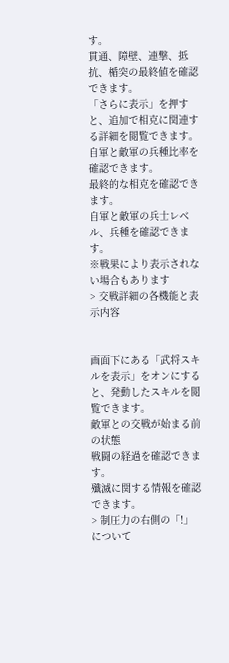す。
貫通、障壁、連撃、抵抗、楯突の最終値を確認できます。
「さらに表示」を押すと、追加で相克に関連する詳細を閲覧できます。
自軍と敵軍の兵種比率を確認できます。
最終的な相克を確認できます。
自軍と敵軍の兵士レベル、兵種を確認できます。
※戦果により表示されない場合もあります
> 交戦詳細の各機能と表示内容


画面下にある「武将スキルを表示」をオンにすると、発動したスキルを閲覧できます。
敵軍との交戦が始まる前の状態
戦闘の経過を確認できます。
殲滅に関する情報を確認できます。
> 制圧力の右側の「!」について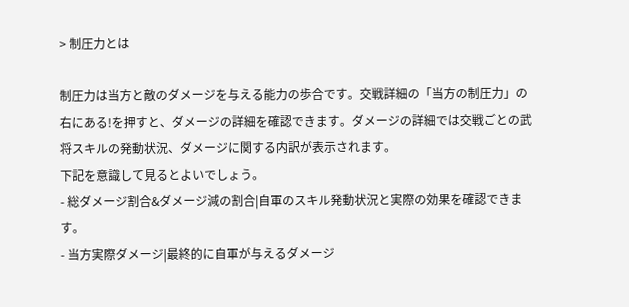> 制圧力とは

制圧力は当方と敵のダメージを与える能力の歩合です。交戦詳細の「当方の制圧力」の右にある!を押すと、ダメージの詳細を確認できます。ダメージの詳細では交戦ごとの武将スキルの発動状況、ダメージに関する内訳が表示されます。
下記を意識して見るとよいでしょう。
- 総ダメージ割合&ダメージ減の割合|自軍のスキル発動状況と実際の効果を確認できます。
- 当方実際ダメージ|最終的に自軍が与えるダメージ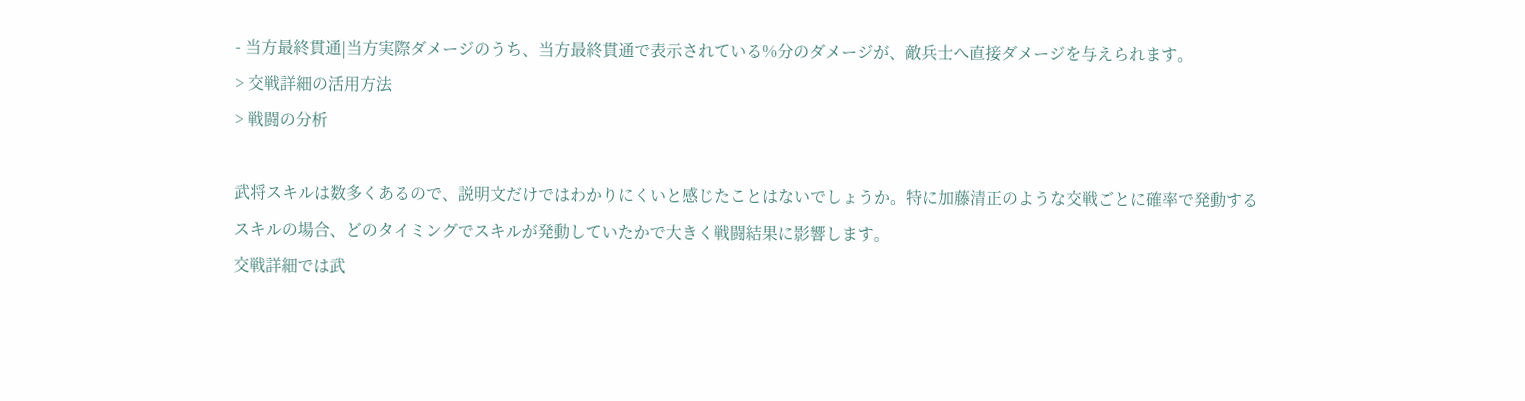- 当方最終貫通|当方実際ダメージのうち、当方最終貫通で表示されている%分のダメージが、敵兵士へ直接ダメージを与えられます。
> 交戦詳細の活用方法
> 戦闘の分析

武将スキルは数多くあるので、説明文だけではわかりにくいと感じたことはないでしょうか。特に加藤清正のような交戦ごとに確率で発動するスキルの場合、どのタイミングでスキルが発動していたかで大きく戦闘結果に影響します。
交戦詳細では武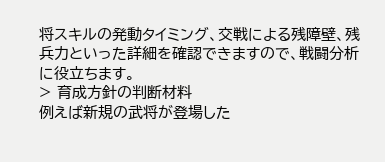将スキルの発動タイミング、交戦による残障壁、残兵力といった詳細を確認できますので、戦闘分析に役立ちます。
> 育成方針の判断材料
例えば新規の武将が登場した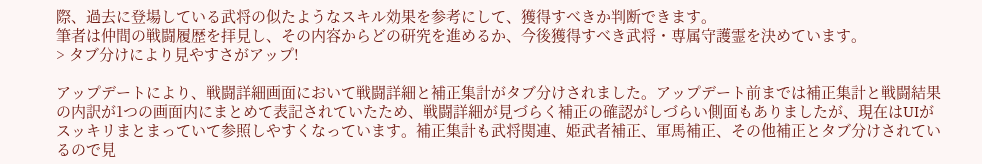際、過去に登場している武将の似たようなスキル効果を参考にして、獲得すべきか判断できます。
筆者は仲間の戦闘履歴を拝見し、その内容からどの研究を進めるか、今後獲得すべき武将・専属守護霊を決めています。
> タブ分けにより見やすさがアップ!

アップデートにより、戦闘詳細画面において戦闘詳細と補正集計がタブ分けされました。アップデート前までは補正集計と戦闘結果の内訳が1つの画面内にまとめて表記されていたため、戦闘詳細が見づらく補正の確認がしづらい側面もありましたが、現在はUIがスッキリまとまっていて参照しやすくなっています。補正集計も武将関連、姫武者補正、軍馬補正、その他補正とタブ分けされているので見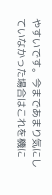やすいです。今まであまり気にしていなかった場合はこれを機に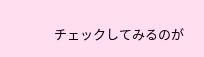チェックしてみるのが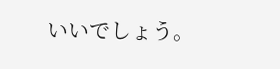いいでしょう。